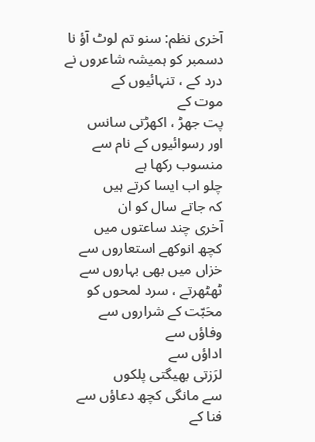آخری نظم: سنو تم لوٹ آؤ نا
دسمبر کو ہمیشہ شاعروں نے
درد کے ، تنہائیوں کے
موت کے
پت جھڑ ، اکھڑتی سانس
اور رسوائیوں کے نام سے
منسوب رکھا ہے
چلو اب ایسا کرتے ہیں
کہ جاتے سال کو ان
آخری چند ساعتوں میں
کچھ انوکھے استعاروں سے
خزاں میں بھی بہاروں سے
ٹھٹھرتے ، سرد لمحوں کو
محَبّت کے شراروں سے
وفاؤں سے
اداؤں سے
لرَزتی بھیگتی پلکوں
سے مانگی کچھ دعاؤں سے
فنا کے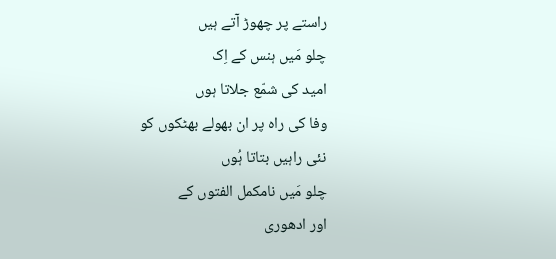راستے پر چھوڑ آتے ہیں
چلو مَیں ہنس کے اِک
امید کی شمّع جلاتا ہوں
وفا کی راہ پر ان بھولے بھٹکوں کو
نئی راہیں بتاتا ہُوں
چلو مَیں نامکمل الفتوں کے
اور ادھوری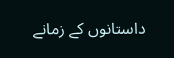داستانوں کے زمانے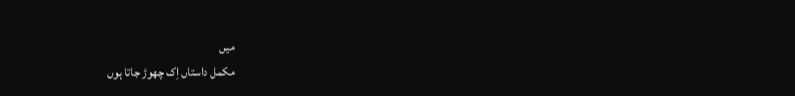میں
مکمل داستاں اِک چھوڑ جاتا ہوں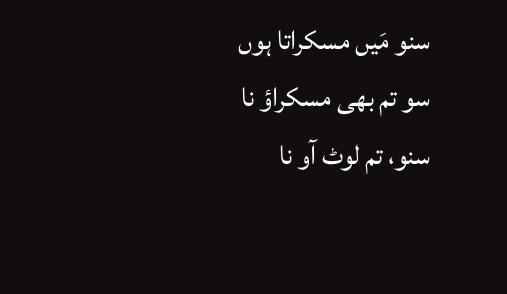سنو مَیں مسکراتا ہوں
سو تم بھی مسکراؤ نا
سنو، تم لوٹ آو نا